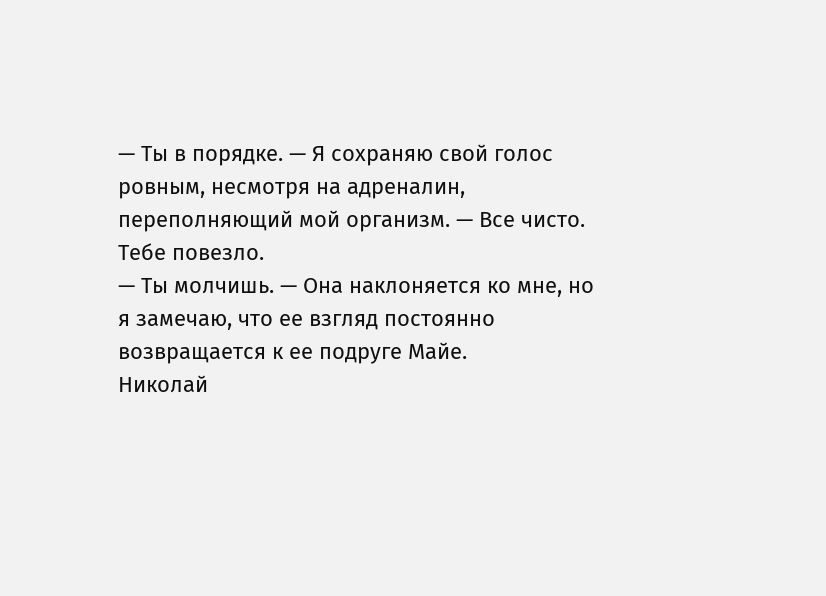— Ты в порядке. — Я сохраняю свой голос ровным, несмотря на адреналин, переполняющий мой организм. — Все чисто. Тебе повезло.
— Ты молчишь. — Она наклоняется ко мне, но я замечаю, что ее взгляд постоянно возвращается к ее подруге Майе.
Николай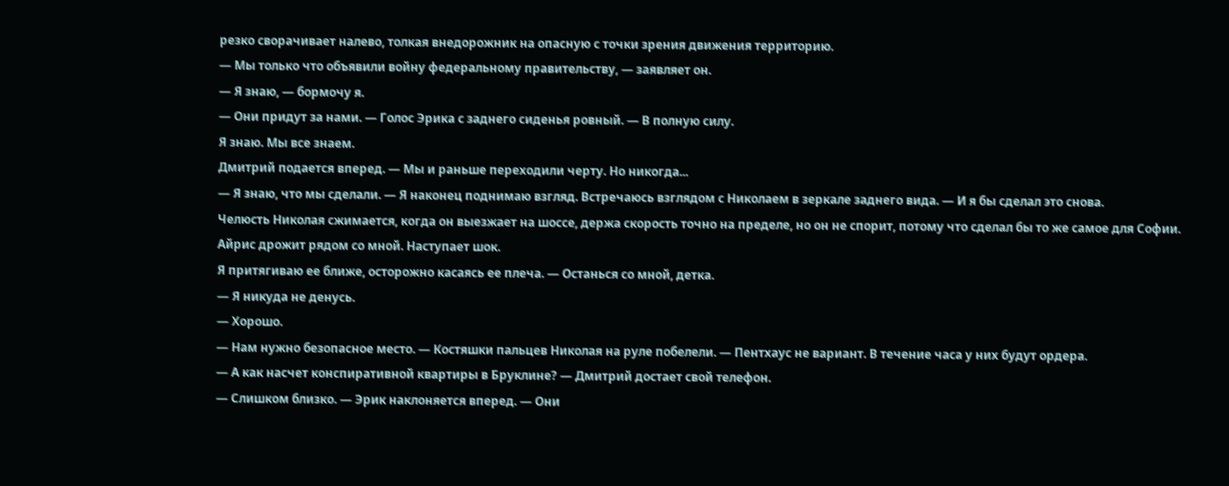резко сворачивает налево, толкая внедорожник на опасную с точки зрения движения территорию.
— Мы только что объявили войну федеральному правительству, — заявляет он.
— Я знаю, — бормочу я.
— Они придут за нами. — Голос Эрика с заднего сиденья ровный. — В полную силу.
Я знаю. Мы все знаем.
Дмитрий подается вперед. — Мы и раньше переходили черту. Но никогда...
— Я знаю, что мы сделали. — Я наконец поднимаю взгляд. Встречаюсь взглядом с Николаем в зеркале заднего вида. — И я бы сделал это снова.
Челюсть Николая сжимается, когда он выезжает на шоссе, держа скорость точно на пределе, но он не спорит, потому что сделал бы то же самое для Софии.
Айрис дрожит рядом со мной. Наступает шок.
Я притягиваю ее ближе, осторожно касаясь ее плеча. — Останься со мной, детка.
— Я никуда не денусь.
— Хорошо.
— Нам нужно безопасное место. — Костяшки пальцев Николая на руле побелели. — Пентхаус не вариант. В течение часа у них будут ордера.
— А как насчет конспиративной квартиры в Бруклине? — Дмитрий достает свой телефон.
— Слишком близко. — Эрик наклоняется вперед. — Они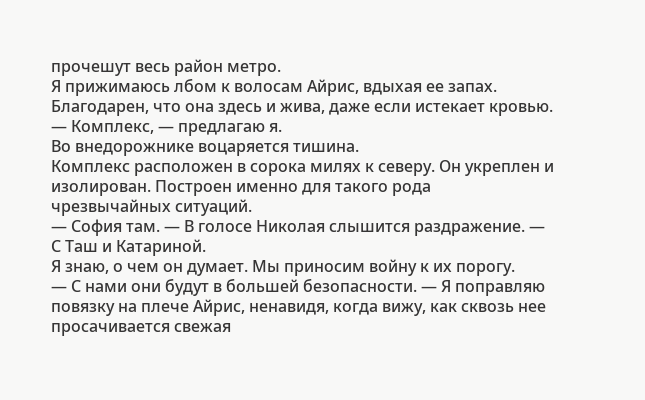прочешут весь район метро.
Я прижимаюсь лбом к волосам Айрис, вдыхая ее запах. Благодарен, что она здесь и жива, даже если истекает кровью.
— Комплекс, — предлагаю я.
Во внедорожнике воцаряется тишина.
Комплекс расположен в сорока милях к северу. Он укреплен и изолирован. Построен именно для такого рода чрезвычайных ситуаций.
— София там. — В голосе Николая слышится раздражение. — С Таш и Катариной.
Я знаю, о чем он думает. Мы приносим войну к их порогу.
— С нами они будут в большей безопасности. — Я поправляю повязку на плече Айрис, ненавидя, когда вижу, как сквозь нее просачивается свежая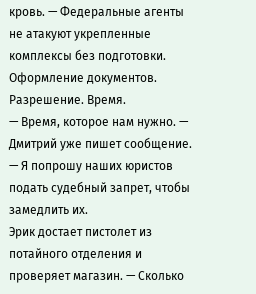кровь. — Федеральные агенты не атакуют укрепленные комплексы без подготовки. Оформление документов. Разрешение. Время.
— Время, которое нам нужно. — Дмитрий уже пишет сообщение. — Я попрошу наших юристов подать судебный запрет, чтобы замедлить их.
Эрик достает пистолет из потайного отделения и проверяет магазин. — Сколько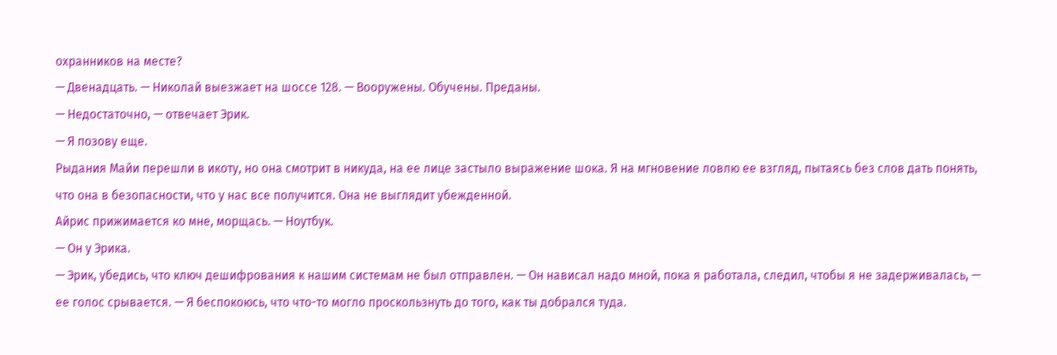охранников на месте?
— Двенадцать. — Николай выезжает на шоссе 128. — Вооружены. Обучены. Преданы.
— Недостаточно, — отвечает Эрик.
— Я позову еще.
Рыдания Майи перешли в икоту, но она смотрит в никуда, на ее лице застыло выражение шока. Я на мгновение ловлю ее взгляд, пытаясь без слов дать понять, что она в безопасности, что у нас все получится. Она не выглядит убежденной.
Айрис прижимается ко мне, морщась. — Ноутбук.
— Он у Эрика.
— Эрик, убедись, что ключ дешифрования к нашим системам не был отправлен. — Он нависал надо мной, пока я работала, следил, чтобы я не задерживалась, — ее голос срывается. — Я беспокоюсь, что что-то могло проскользнуть до того, как ты добрался туда.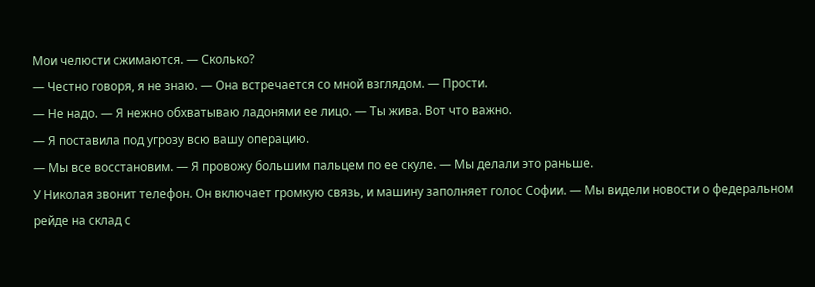Мои челюсти сжимаются. — Сколько?
— Честно говоря, я не знаю. — Она встречается со мной взглядом. — Прости.
— Не надо. — Я нежно обхватываю ладонями ее лицо. — Ты жива. Вот что важно.
— Я поставила под угрозу всю вашу операцию.
— Мы все восстановим. — Я провожу большим пальцем по ее скуле. — Мы делали это раньше.
У Николая звонит телефон. Он включает громкую связь, и машину заполняет голос Софии. — Мы видели новости о федеральном рейде на склад с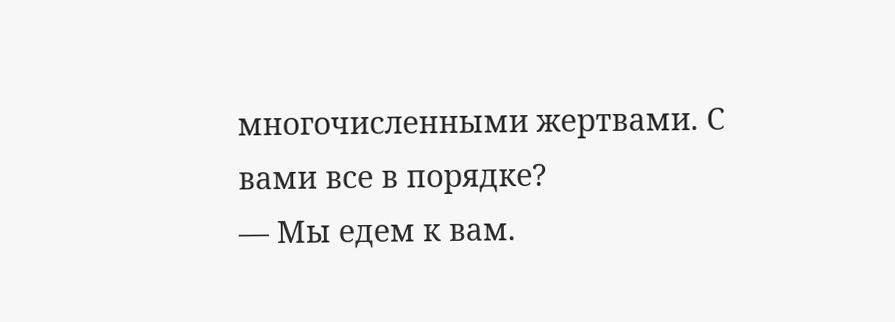многочисленными жертвами. С вами все в порядке?
— Мы едем к вам.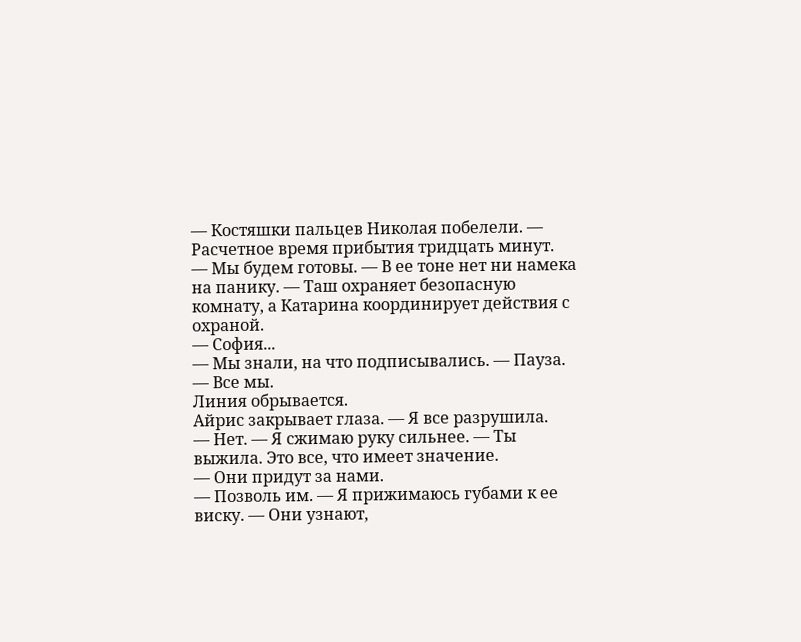— Костяшки пальцев Николая побелели. — Расчетное время прибытия тридцать минут.
— Мы будем готовы. — В ее тоне нет ни намека на панику. — Таш охраняет безопасную комнату, а Катарина координирует действия с охраной.
— София...
— Мы знали, на что подписывались. — Пауза. — Все мы.
Линия обрывается.
Айрис закрывает глаза. — Я все разрушила.
— Нет. — Я сжимаю руку сильнее. — Ты выжила. Это все, что имеет значение.
— Они придут за нами.
— Позволь им. — Я прижимаюсь губами к ее виску. — Они узнают,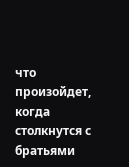что произойдет, когда столкнутся с братьями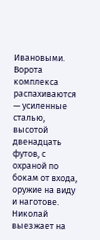Ивановыми.
Ворота комплекса распахиваются — усиленные сталью, высотой двенадцать футов, с охраной по бокам от входа, оружие на виду и наготове. Николай выезжает на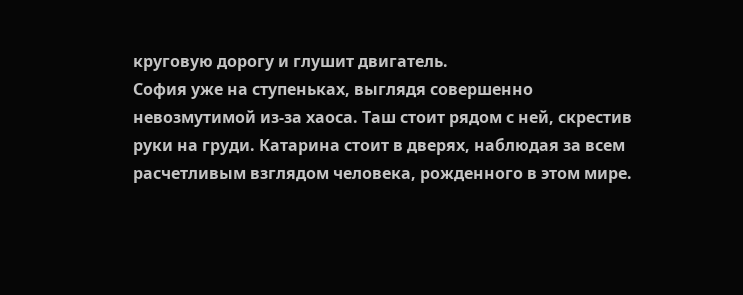круговую дорогу и глушит двигатель.
София уже на ступеньках, выглядя совершенно невозмутимой из-за хаоса. Таш стоит рядом с ней, скрестив руки на груди. Катарина стоит в дверях, наблюдая за всем расчетливым взглядом человека, рожденного в этом мире.